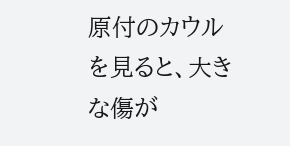原付のカウルを見ると、大きな傷が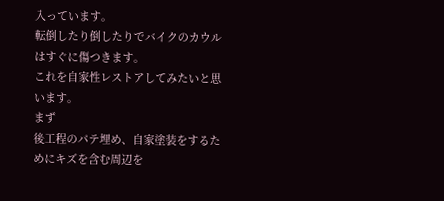入っています。
転倒したり倒したりでバイクのカウルはすぐに傷つきます。
これを自家性レストアしてみたいと思います。
まず
後工程のパテ埋め、自家塗装をするためにキズを含む周辺を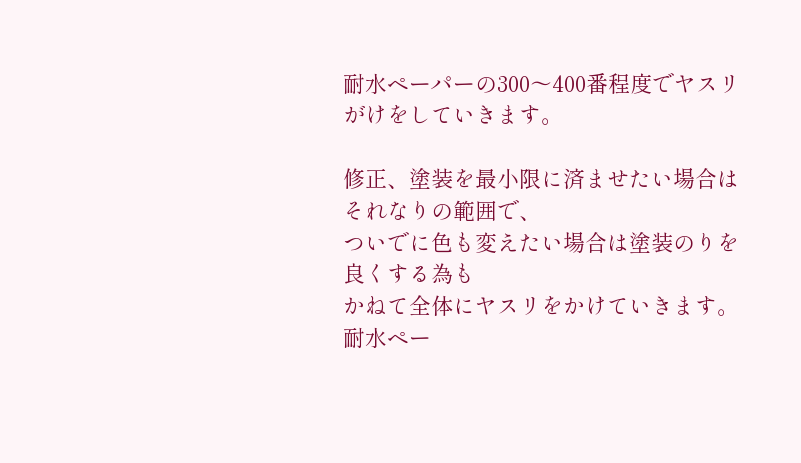耐水ペーパーの300〜400番程度でヤスリがけをしていきます。

修正、塗装を最小限に済ませたい場合はそれなりの範囲で、
ついでに色も変えたい場合は塗装のりを良くする為も
かねて全体にヤスリをかけていきます。
耐水ペー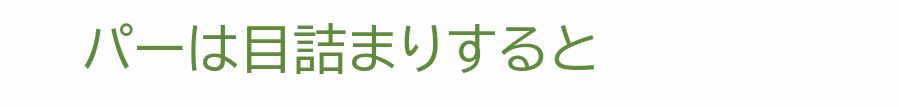パーは目詰まりすると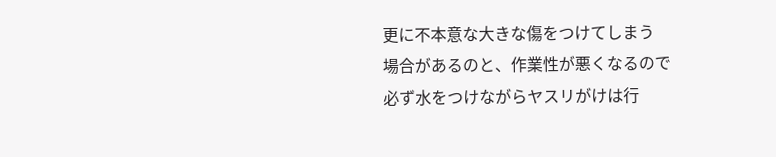更に不本意な大きな傷をつけてしまう
場合があるのと、作業性が悪くなるので
必ず水をつけながらヤスリがけは行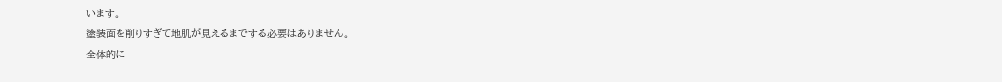います。
塗装面を削りすぎて地肌が見えるまでする必要はありません。
全体的に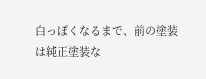白っぽくなるまで、前の塗装は純正塗装な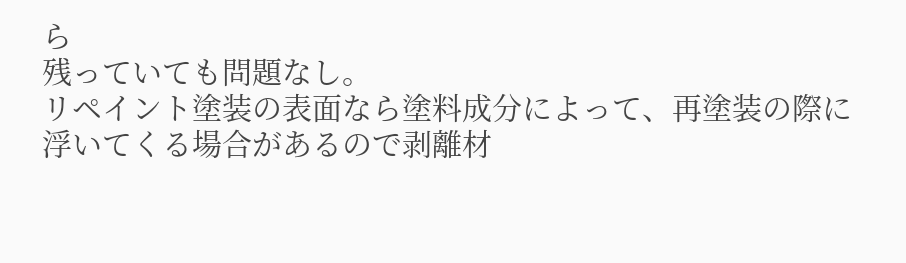ら
残っていても問題なし。
リペイント塗装の表面なら塗料成分によって、再塗装の際に
浮いてくる場合があるので剥離材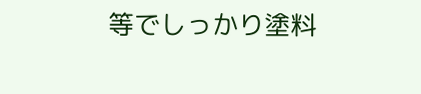等でしっかり塗料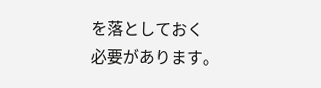を落としておく
必要があります。